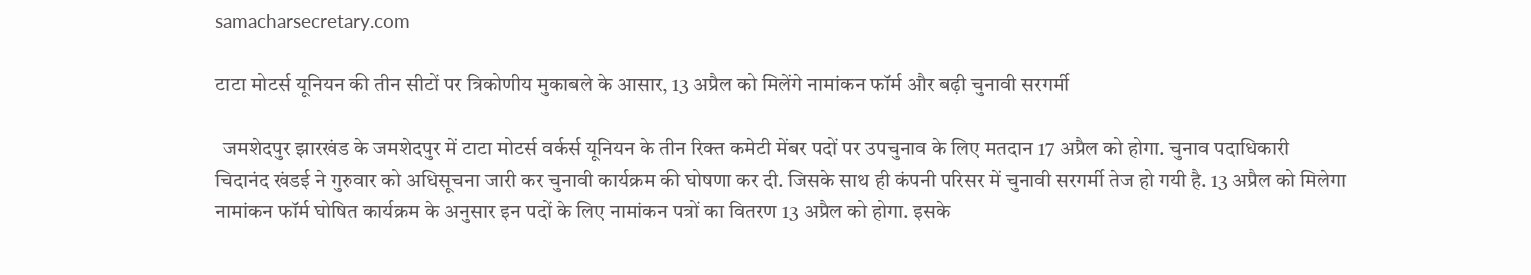samacharsecretary.com

टाटा मोटर्स यूनियन की तीन सीटों पर त्रिकोणीय मुकाबले के आसार, 13 अप्रैल को मिलेंगे नामांकन फॉर्म और बढ़ी चुनावी सरगर्मी

  जमशेदपुर झारखंड के जमशेदपुर में टाटा मोटर्स वर्कर्स यूनियन के तीन रिक्त कमेटी मेंबर पदों पर उपचुनाव के लिए मतदान 17 अप्रैल को होगा. चुनाव पदाधिकारी चिदानंद खंडई ने गुरुवार को अधिसूचना जारी कर चुनावी कार्यक्रम की घोषणा कर दी. जिसके साथ ही कंपनी परिसर में चुनावी सरगर्मी तेज हो गयी है. 13 अप्रैल को मिलेगा नामांकन फॉर्म घोषित कार्यक्रम के अनुसार इन पदों के लिए नामांकन पत्रों का वितरण 13 अप्रैल को होगा. इसके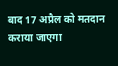बाद 17 अप्रैल को मतदान कराया जाएगा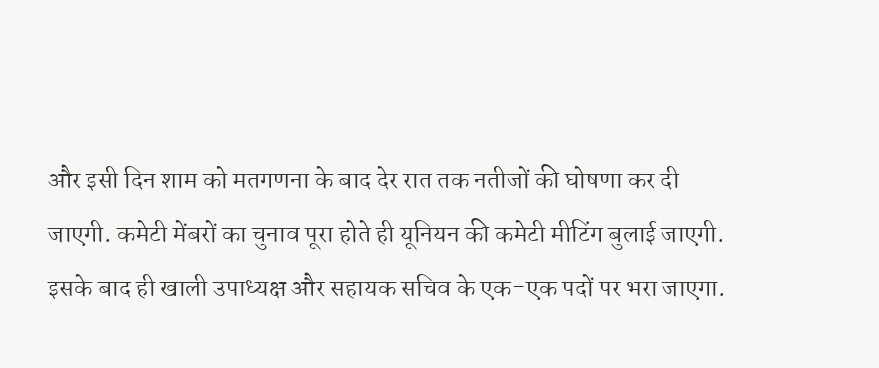और इसी दिन शाम को मतगणना के बाद देर रात तक नतीजों की घोषणा कर दी जाएगी. कमेटी मेंबरों का चुनाव पूरा होते ही यूनियन की कमेटी मीटिंग बुलाई जाएगी. इसके बाद ही खाली उपाध्यक्ष और सहायक सचिव के एक-एक पदों पर भरा जाएगा.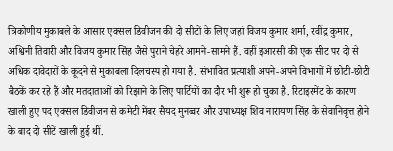त्रिकोणीय मुकाबले के आसार एक्सल डिवीजन की दो सीटों के लिए जहां विजय कुमार शर्मा, रवींद्र कुमार, अश्विनी तिवारी और विजय कुमार सिंह जैसे पुराने चेहरे आमने-सामने हैं. वहीं इआरसी की एक सीट पर दो से अधिक दावेदारों के कूदने से मुकाबला दिलचस्प हो गया है. संभावित प्रत्याशी अपने-अपने विभागों में छोटी-छोटी बैठकें कर रहे हैं और मतदाताओं को रिझाने के लिए पार्टियों का दौर भी शुरू हो चुका है. रिटाइरमेंट के कारण खाली हुए पद एक्सल डिवीजन से कमेटी मेंबर सैयद मुनव्वर और उपाध्यक्ष शिव नारायण सिंह के सेवानिवृत्त होने के बाद दो सीटें खाली हुई थीं.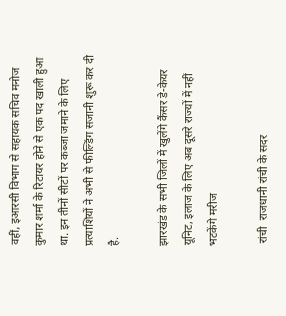वहीं, इआरसी विभाग से सहायक सचिव मनोज कुमार शर्मा के रिटायर होने से एक पद खाली हुआ था. इन तीनों सीटों पर कब्जा जमाने के लिए प्रत्याशियों ने अभी से फील्डिंग सजानी शुरू कर दी है.

झारखंड के सभी जिलों में खुलेंगे कैंसर डे-केयर यूनिट, इलाज के लिए अब दूसरे राज्यों में नहीं भटकेंगे मरीज

 रांची  राजधानी रांची के सदर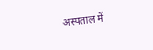अस्पताल में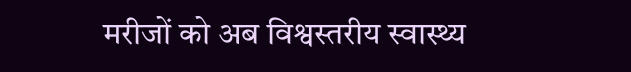मरीजों को अब विश्वस्तरीय स्वास्थ्य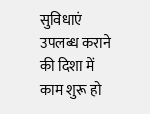सुविधाएं उपलब्ध कराने की दिशा में काम शुरू हो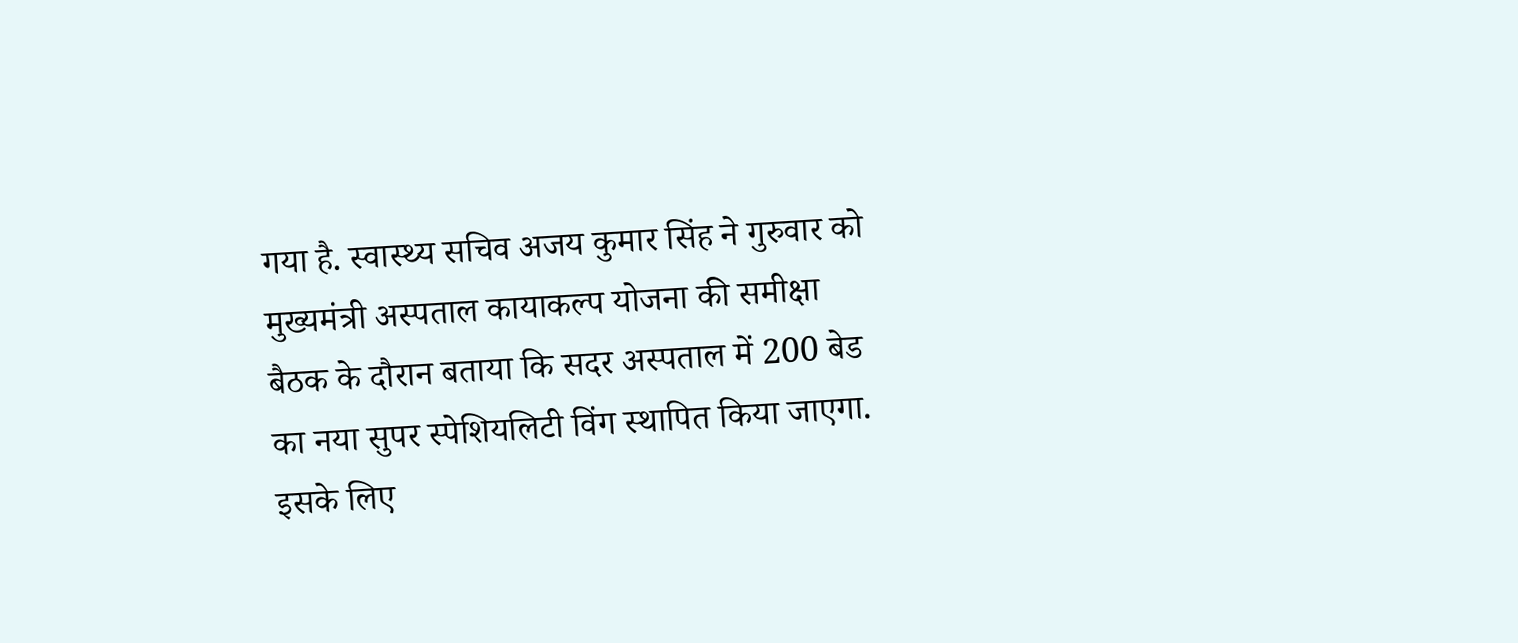गया है. स्वास्थ्य सचिव अजय कुमार सिंह ने गुरुवार को मुख्यमंत्री अस्पताल कायाकल्प योजना की समीक्षा बैठक के दौरान बताया कि सदर अस्पताल में 200 बेड का नया सुपर स्पेशियलिटी विंग स्थापित किया जाएगा. इसके लिए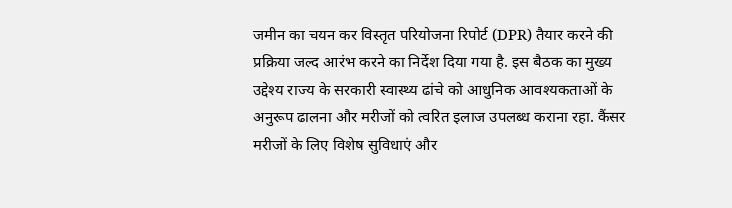जमीन का चयन कर विस्तृत परियोजना रिपोर्ट (DPR) तैयार करने की प्रक्रिया जल्द आरंभ करने का निर्देश दिया गया है. इस बैठक का मुख्य उद्देश्य राज्य के सरकारी स्वास्थ्य ढांचे को आधुनिक आवश्यकताओं के अनुरूप ढालना और मरीजों को त्वरित इलाज उपलब्ध कराना रहा. कैंसर मरीजों के लिए विशेष सुविधाएं और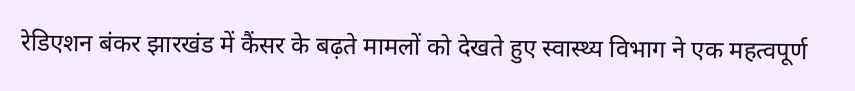रेडिएशन बंकर झारखंड में कैंसर के बढ़ते मामलों को देखते हुए स्वास्थ्य विभाग ने एक महत्वपूर्ण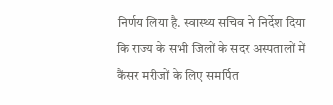निर्णय लिया है. स्वास्थ्य सचिव ने निर्देश दिया कि राज्य के सभी जिलों के सदर अस्पतालों में कैंसर मरीजों के लिए समर्पित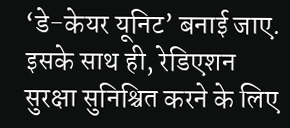‘डे-केयर यूनिट’ बनाई जाए. इसके साथ ही, रेडिएशन सुरक्षा सुनिश्चित करने के लिए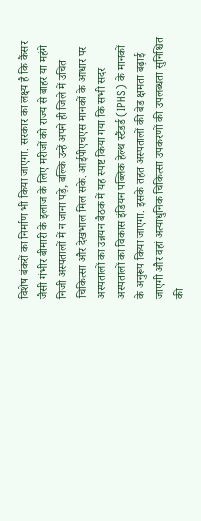विशेष बंकरों का निर्माण भी किया जाएगा. सरकार का लक्ष्य है कि कैंसर जैसी गंभीर बीमारी के इलाज के लिए मरीजों को राज्य से बाहर या महंगे निजी अस्पतालों में न जाना पड़े, बल्कि उन्हें अपने ही जिले में उचित चिकित्सा और देखभाल मिल सके. आईपीएचएस मानकों के आधार पर अस्पतालों का उन्नयन बैठक में यह स्पष्ट किया गया कि सभी सदर अस्पतालों का विकास इंडियन पब्लिक हेल्थ स्टैंडर्ड (IPHS) के मानकों के अनुरूप किया जाएगा. इसके तहत अस्पतालों की बेड क्षमता बढ़ाई जाएगी और वहां अत्याधुनिक चिकित्सा उपकरणों की उपलब्धता सुनिश्चित की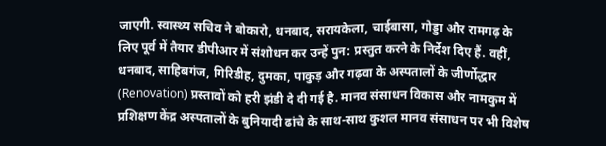जाएगी. स्वास्थ्य सचिव ने बोकारो, धनबाद, सरायकेला, चाईबासा, गोड्डा और रामगढ़ के लिए पूर्व में तैयार डीपीआर में संशोधन कर उन्हें पुन: प्रस्तुत करने के निर्देश दिए हैं. वहीं, धनबाद, साहिबगंज, गिरिडीह, दुमका, पाकुड़ और गढ़वा के अस्पतालों के जीर्णोद्धार (Renovation) प्रस्तावों को हरी झंडी दे दी गई है. मानव संसाधन विकास और नामकुम में प्रशिक्षण केंद्र अस्पतालों के बुनियादी ढांचे के साथ-साथ कुशल मानव संसाधन पर भी विशेष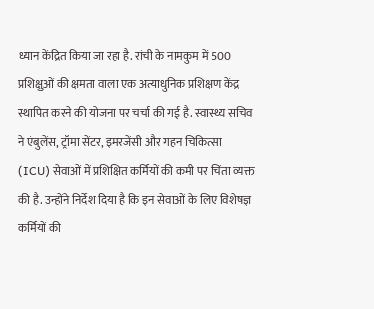ध्यान केंद्रित किया जा रहा है. रांची के नामकुम में 500 प्रशिक्षुओं की क्षमता वाला एक अत्याधुनिक प्रशिक्षण केंद्र स्थापित करने की योजना पर चर्चा की गई है. स्वास्थ्य सचिव ने एंबुलेंस, ट्रॉमा सेंटर, इमरजेंसी और गहन चिकित्सा (ICU) सेवाओं में प्रशिक्षित कर्मियों की कमी पर चिंता व्यक्त की है. उन्होंने निर्देश दिया है कि इन सेवाओं के लिए विशेषज्ञ कर्मियों की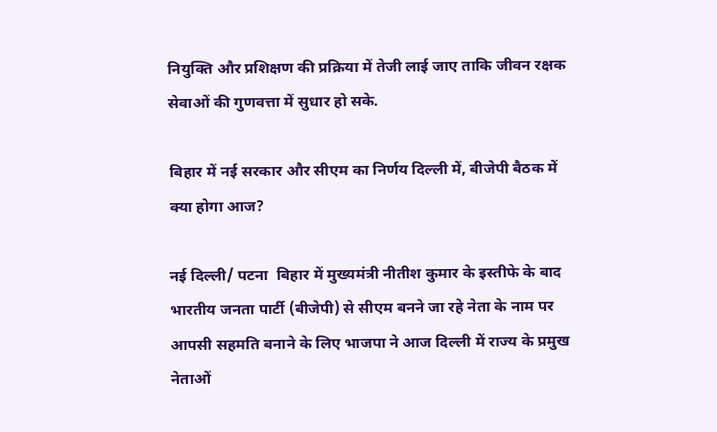नियुक्ति और प्रशिक्षण की प्रक्रिया में तेजी लाई जाए ताकि जीवन रक्षक सेवाओं की गुणवत्ता में सुधार हो सके.

बिहार में नई सरकार और सीएम का निर्णय दिल्ली में, बीजेपी बैठक में क्या होगा आज?

नई दिल्ली/ पटना  बिहार में मुख्यमंत्री नीतीश कुमार के इस्तीफे के बाद भारतीय जनता पार्टी (बीजेपी) से सीएम बनने जा रहे नेता के नाम पर आपसी सहमति बनाने के लिए भाजपा ने आज दिल्ली में राज्य के प्रमुख नेताओं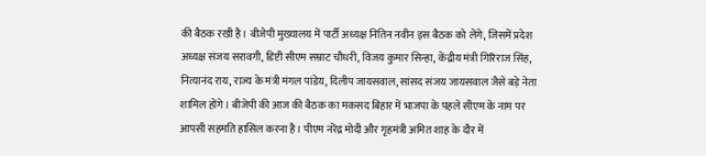की बैठक रखी है। बीजेपी मुख्यालय में पार्टी अध्यक्ष नितिन नवीन इस बैठक को लेंगे, जिसमें प्रदेश अध्यक्ष संजय सरावगी, डिप्टी सीएम सम्राट चौधरी, विजय कुमार सिन्हा, केंद्रीय मंत्री गिरिराज सिंह, नित्यानंद राय, राज्य के मंत्री मंगल पांडेय, दिलीप जायसवाल, सांसद संजय जायसवाल जैसे बड़े नेता शामिल होंगे। बीजेपी की आज की बैठक का मकसद बिहार में भाजपा के पहले सीएम के नाम पर आपसी सहमति हासिल करना है। पीएम नरेंद्र मोदी और गृहमंत्री अमित शाह के दौर में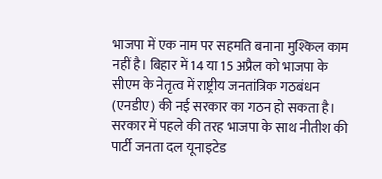भाजपा में एक नाम पर सहमति बनाना मुश्किल काम नहीं है। बिहार में 14 या 15 अप्रैल को भाजपा के सीएम के नेतृत्व में राष्ट्रीय जनतांत्रिक गठबंधन (एनडीए) की नई सरकार का गठन हो सकता है। सरकार में पहले की तरह भाजपा के साथ नीतीश की पार्टी जनता दल यूनाइटेड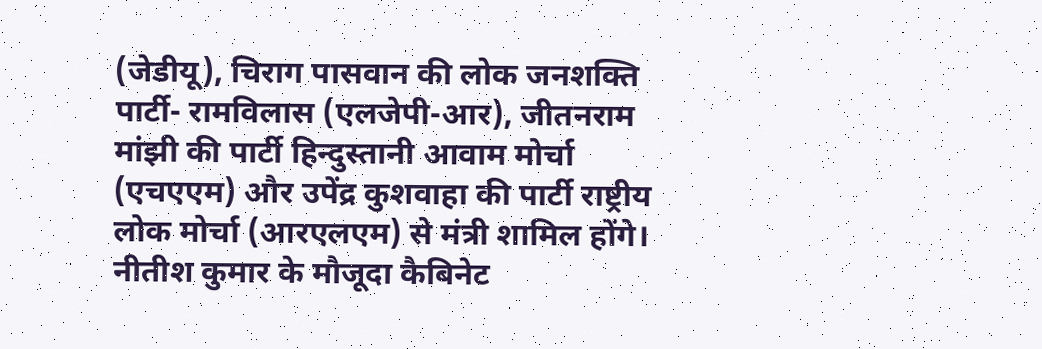(जेडीयू), चिराग पासवान की लोक जनशक्ति पार्टी- रामविलास (एलजेपी-आर), जीतनराम मांझी की पार्टी हिन्दुस्तानी आवाम मोर्चा (एचएएम) और उपेंद्र कुशवाहा की पार्टी राष्ट्रीय लोक मोर्चा (आरएलएम) से मंत्री शामिल होंगे। नीतीश कुमार के मौजूदा कैबिनेट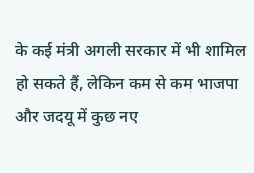के कई मंत्री अगली सरकार में भी शामिल हो सकते हैं, लेकिन कम से कम भाजपा और जदयू में कुछ नए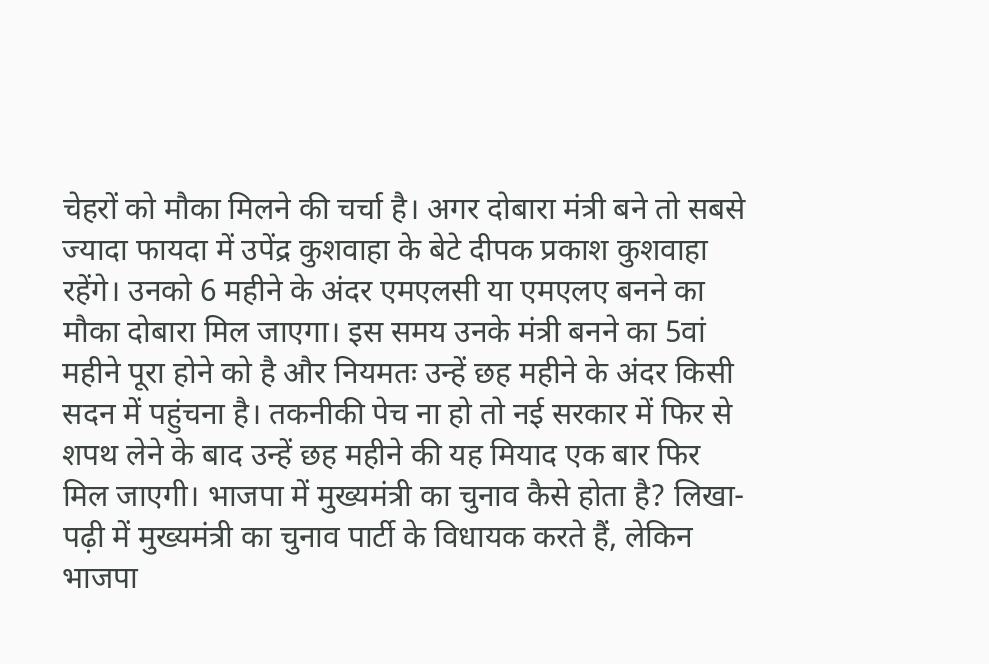चेहरों को मौका मिलने की चर्चा है। अगर दोबारा मंत्री बने तो सबसे ज्यादा फायदा में उपेंद्र कुशवाहा के बेटे दीपक प्रकाश कुशवाहा रहेंगे। उनको 6 महीने के अंदर एमएलसी या एमएलए बनने का मौका दोबारा मिल जाएगा। इस समय उनके मंत्री बनने का 5वां महीने पूरा होने को है और नियमतः उन्हें छह महीने के अंदर किसी सदन में पहुंचना है। तकनीकी पेच ना हो तो नई सरकार में फिर से शपथ लेने के बाद उन्हें छह महीने की यह मियाद एक बार फिर मिल जाएगी। भाजपा में मुख्यमंत्री का चुनाव कैसे होता है? लिखा-पढ़ी में मुख्यमंत्री का चुनाव पार्टी के विधायक करते हैं, लेकिन भाजपा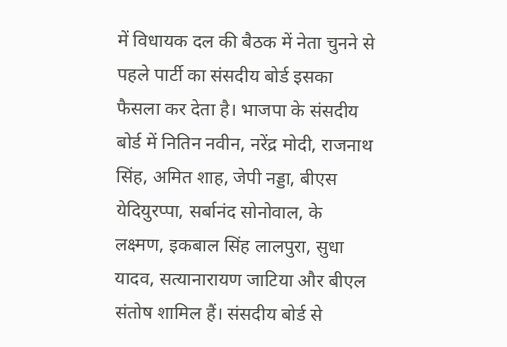में विधायक दल की बैठक में नेता चुनने से पहले पार्टी का संसदीय बोर्ड इसका फैसला कर देता है। भाजपा के संसदीय बोर्ड में नितिन नवीन, नरेंद्र मोदी, राजनाथ सिंह, अमित शाह, जेपी नड्डा, बीएस येदियुरप्पा, सर्बानंद सोनोवाल, के लक्ष्मण, इकबाल सिंह लालपुरा, सुधा यादव, सत्यानारायण जाटिया और बीएल संतोष शामिल हैं। संसदीय बोर्ड से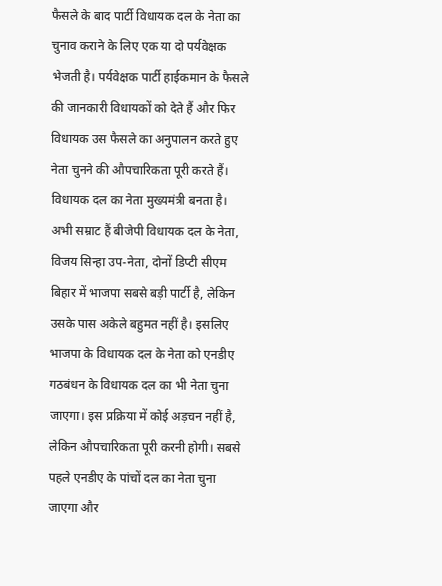फैसले के बाद पार्टी विधायक दल के नेता का चुनाव कराने के लिए एक या दो पर्यवेक्षक भेजती है। पर्यवेक्षक पार्टी हाईकमान के फैसले की जानकारी विधायकों को देते हैं और फिर विधायक उस फैसले का अनुपालन करते हुए नेता चुनने की औपचारिकता पूरी करते हैं। विधायक दल का नेता मुख्यमंत्री बनता है। अभी सम्राट हैं बीजेपी विधायक दल के नेता, विजय सिन्हा उप-नेता, दोनों डिप्टी सीएम बिहार में भाजपा सबसे बड़ी पार्टी है, लेकिन उसके पास अकेले बहुमत नहीं है। इसलिए भाजपा के विधायक दल के नेता को एनडीए गठबंधन के विधायक दल का भी नेता चुना जाएगा। इस प्रक्रिया में कोई अड़चन नहीं है, लेकिन औपचारिकता पूरी करनी होगी। सबसे पहले एनडीए के पांचों दल का नेता चुना जाएगा और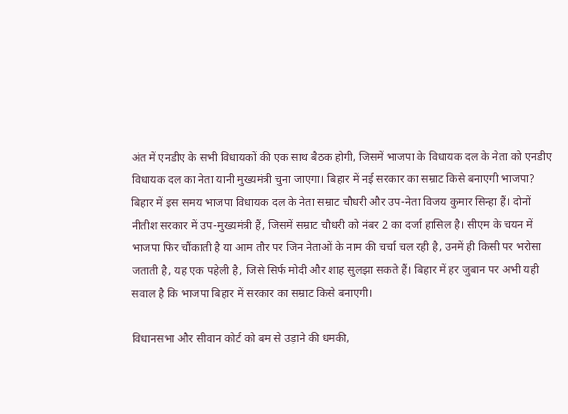अंत में एनडीए के सभी विधायकों की एक साथ बैठक होगी, जिसमें भाजपा के विधायक दल के नेता को एनडीए विधायक दल का नेता यानी मुख्यमंत्री चुना जाएगा। बिहार में नई सरकार का सम्राट किसे बनाएगी भाजपा? बिहार में इस समय भाजपा विधायक दल के नेता सम्राट चौधरी और उप-नेता विजय कुमार सिन्हा हैं। दोनों नीतीश सरकार में उप-मुख्यमंत्री हैं, जिसमें सम्राट चौधरी को नंबर 2 का दर्जा हासिल है। सीएम के चयन में भाजपा फिर चौंकाती है या आम तौर पर जिन नेताओं के नाम की चर्चा चल रही है, उनमें ही किसी पर भरोसा जताती है, यह एक पहेली है, जिसे सिर्फ मोदी और शाह सुलझा सकते हैं। बिहार में हर जुबान पर अभी यही सवाल है कि भाजपा बिहार में सरकार का सम्राट किसे बनाएगी।

विधानसभा और सीवान कोर्ट को बम से उड़ाने की धमकी,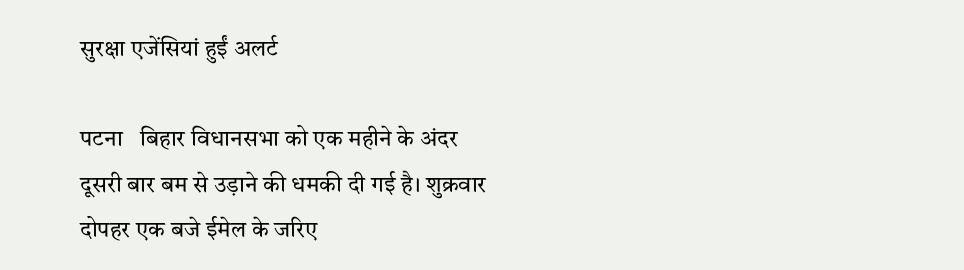सुरक्षा एजेंसियां हुईं अलर्ट

पटना   बिहार विधानसभा को एक महीने के अंदर दूसरी बार बम से उड़ाने की धमकी दी गई है। शुक्रवार दोपहर एक बजे ईमेल के जरिए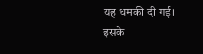यह धमकी दी गई। इसके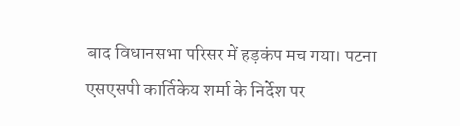बाद विधानसभा परिसर में हड़कंप मच गया। पटना एसएसपी कार्तिकेय शर्मा के निर्देश पर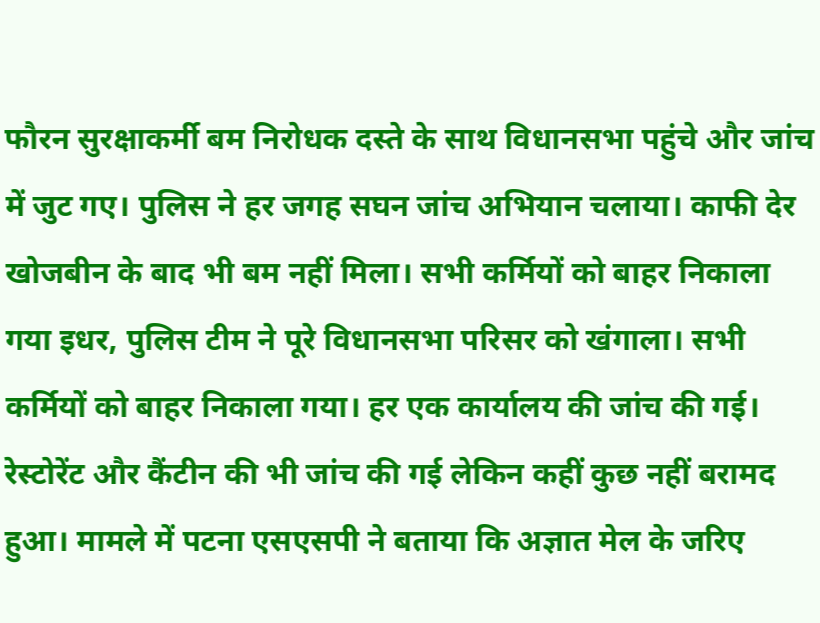फौरन सुरक्षाकर्मी बम निरोधक दस्ते के साथ विधानसभा पहुंचे और जांच में जुट गए। पुलिस ने हर जगह सघन जांच अभियान चलाया। काफी देर खोजबीन के बाद भी बम नहीं मिला। सभी कर्मियों को बाहर निकाला गया इधर, पुलिस टीम ने पूरे विधानसभा परिसर को खंगाला। सभी कर्मियों को बाहर निकाला गया। हर एक कार्यालय की जांच की गई। रेस्टोरेंट और कैंटीन की भी जांच की गई लेकिन कहीं कुछ नहीं बरामद हुआ। मामले में पटना एसएसपी ने बताया कि अज्ञात मेल के जरिए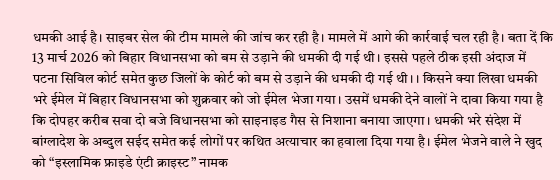धमकी आई है। साइबर सेल की टीम मामले की जांच कर रही है। मामले में आगे की कार्रवाई चल रही है। बता दें कि 13 मार्च 2026 को बिहार विधानसभा को बम से उड़ाने की धमकी दी गई थी। इससे पहले ठीक इसी अंदाज में पटना सिविल कोर्ट समेत कुछ जिलों के कोर्ट को बम से उड़ाने की धमकी दी गई थी। । किसने क्या लिखा धमकी भरे ईमेल में बिहार विधानसभा को शुक्रवार को जो ईमेल भेजा गया। उसमें धमकी देने वालों ने दावा किया गया है कि दोपहर करीब सवा दो बजे विधानसभा को साइनाइड गैस से निशाना बनाया जाएगा। धमकी भरे संदेश में बांग्लादेश के अब्दुल सईद समेत कई लोगों पर कथित अत्याचार का हवाला दिया गया है। ईमेल भेजने वाले ने खुद को “इस्लामिक फ्राइडे एंटी क्राइस्ट” नामक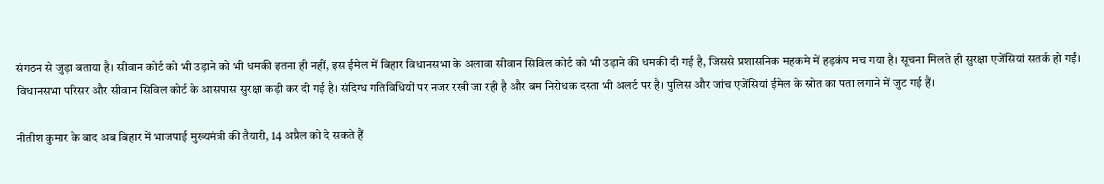संगठन से जुड़ा बताया है। सीवान कोर्ट को भी उड़ाने को भी धमकी इतना ही नहीं, इस ईमेल में बिहार विधानसभा के अलावा सीवान सिविल कोर्ट को भी उड़ाने की धमकी दी गई है, जिससे प्रशासनिक महकमे में हड़कंप मच गया है। सूचना मिलते ही सुरक्षा एजेंसियां सतर्क हो गईं। विधानसभा परिसर और सीवान सिविल कोर्ट के आसपास सुरक्षा कड़ी कर दी गई है। संदिग्ध गतिविधियों पर नजर रखी जा रही है और बम निरोधक दस्ता भी अलर्ट पर है। पुलिस और जांच एजेंसियां ईमेल के स्रोत का पता लगाने में जुट गई हैं।

नीतीश कुमार के बाद अब बिहार में भाजपाई मुख्यमंत्री की तैयारी, 14 अप्रैल को दे सकते हैं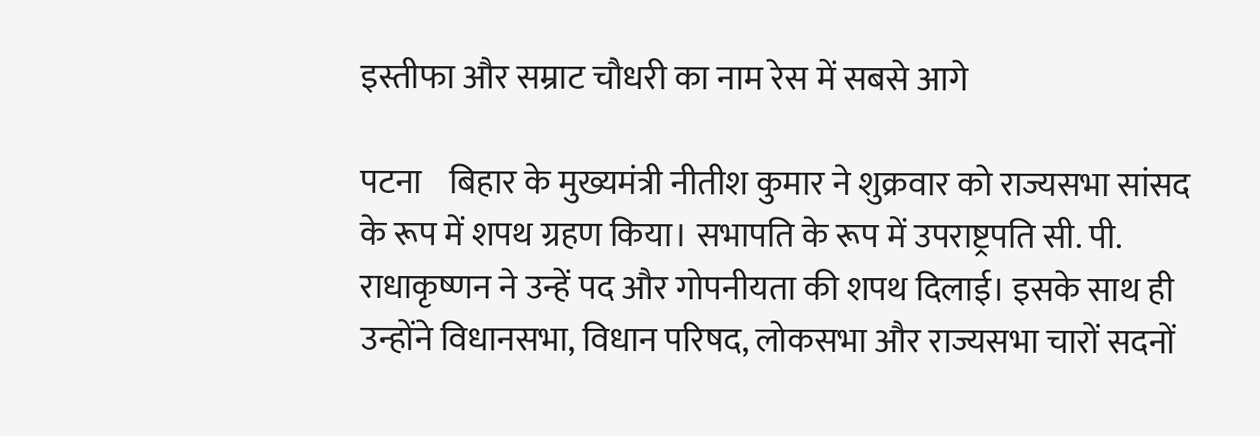इस्तीफा और सम्राट चौधरी का नाम रेस में सबसे आगे

पटना    बिहार के मुख्यमंत्री नीतीश कुमार ने शुक्रवार को राज्यसभा सांसद के रूप में शपथ ग्रहण किया। सभापति के रूप में उपराष्ट्रपति सी. पी. राधाकृष्णन ने उन्हें पद और गोपनीयता की शपथ दिलाई। इसके साथ ही उन्होंने विधानसभा, विधान परिषद, लोकसभा और राज्यसभा चारों सदनों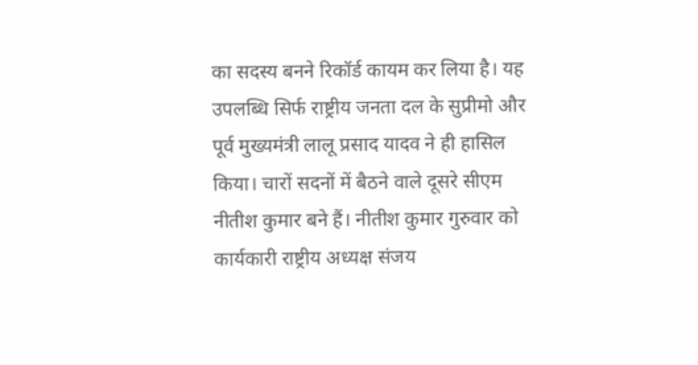का सदस्य बनने रिकॉर्ड कायम कर लिया है। यह उपलब्धि सिर्फ राष्ट्रीय जनता दल के सुप्रीमो और पूर्व मुख्यमंत्री लालू प्रसाद यादव ने ही हासिल किया। चारों सदनों में बैठने वाले दूसरे सीएम नीतीश कुमार बने हैं। नीतीश कुमार गुरुवार को कार्यकारी राष्ट्रीय अध्यक्ष संजय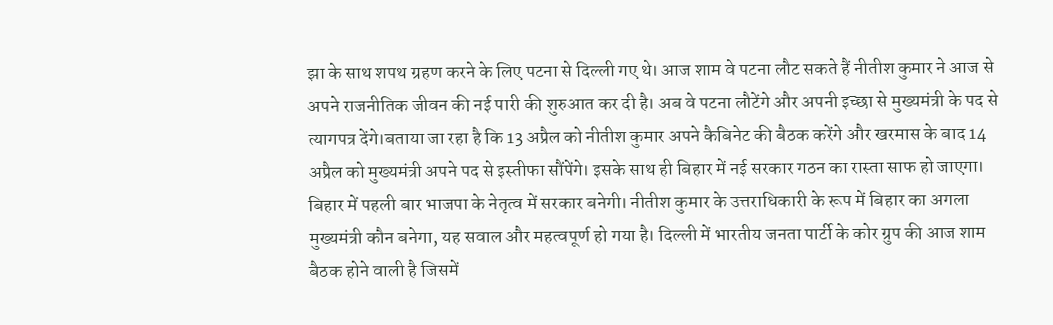झा के साथ शपथ ग्रहण करने के लिए पटना से दिल्ली गए थे। आज शाम वे पटना लौट सकते हैं नीतीश कुमार ने आज से अपने राजनीतिक जीवन की नई पारी की शुरुआत कर दी है। अब वे पटना लौटेंगे और अपनी इच्छा से मुख्यमंत्री के पद से त्यागपत्र देंगे।बताया जा रहा है कि 13 अप्रैल को नीतीश कुमार अपने कैबिनेट की बैठक करेंगे और खरमास के बाद 14 अप्रैल को मुख्यमंत्री अपने पद से इस्तीफा सौंपेंगे। इसके साथ ही बिहार में नई सरकार गठन का रास्ता साफ हो जाएगा। बिहार में पहली बार भाजपा के नेतृत्व में सरकार बनेगी। नीतीश कुमार के उत्तराधिकारी के रूप में बिहार का अगला मुख्यमंत्री कौन बनेगा, यह सवाल और महत्वपूर्ण हो गया है। दिल्ली में भारतीय जनता पार्टी के कोर ग्रुप की आज शाम बैठक होने वाली है जिसमें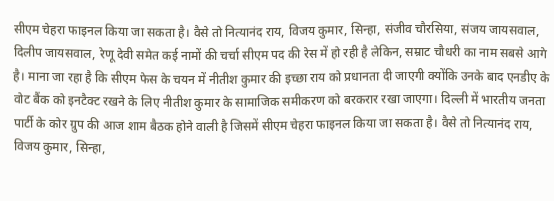सीएम चेहरा फाइनल किया जा सकता है। वैसे तो नित्यानंद राय, विजय कुमार, सिन्हा, संजीव चौरसिया, संजय जायसवाल, दिलीप जायसवाल, रेणू देवी समेत कई नामों की चर्चा सीएम पद की रेस में हो रही है लेकिन, सम्राट चौधरी का नाम सबसे आगे है। माना जा रहा है कि सीएम फेस के चयन में नीतीश कुमार की इच्छा राय को प्रधानता दी जाएगी क्योंकि उनके बाद एनडीए के वोट बैंक को इनटैक्ट रखने के लिए नीतीश कुमार के सामाजिक समीकरण को बरकरार रखा जाएगा। दिल्ली में भारतीय जनता पार्टी के कोर ग्रुप की आज शाम बैठक होने वाली है जिसमें सीएम चेहरा फाइनल किया जा सकता है। वैसे तो नित्यानंद राय, विजय कुमार, सिन्हा,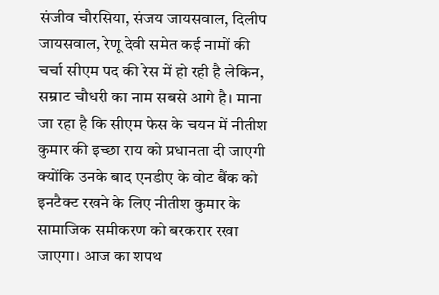संजीव चौरसिया, संजय जायसवाल, दिलीप जायसवाल, रेणू देवी समेत कई नामों की चर्चा सीएम पद की रेस में हो रही है लेकिन, सम्राट चौधरी का नाम सबसे आगे है। माना जा रहा है कि सीएम फेस के चयन में नीतीश कुमार की इच्छा राय को प्रधानता दी जाएगी क्योंकि उनके बाद एनडीए के वोट बैंक को इनटैक्ट रखने के लिए नीतीश कुमार के सामाजिक समीकरण को बरकरार रखा जाएगा। आज का शपथ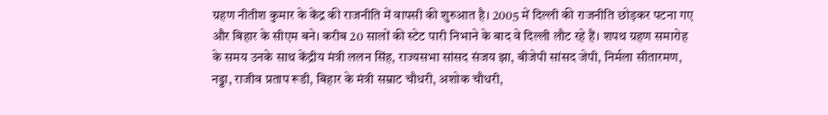ग्रहण नीतीश कुमार के केंद्र की राजनीति में वापसी की शुरुआत है। 2005 में दिल्ली की राजनीति छोड़कर पटना गए और बिहार के सीएम बने। करीब 20 सालों की स्टेट पारी निभाने के बाद वे दिल्ली लौट रहे हैं। शपथ ग्रहण समारोह के समय उनके साथ केंद्रीय मंत्री ललन सिंह, राज्यसभा सांसद संजय झा, बीजेपी सांसद जेपी, निर्मला सीतारमण, नड्डा, राजीव प्रताप रूडी, बिहार के मंत्री सम्राट चौधरी, अशोक चौधरी,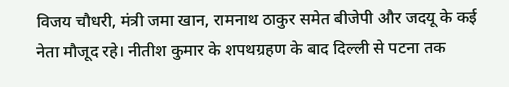विजय चौधरी, मंत्री जमा खान, रामनाथ ठाकुर समेत बीजेपी और जदयू के कई नेता मौजूद रहे। नीतीश कुमार के शपथग्रहण के बाद दिल्ली से पटना तक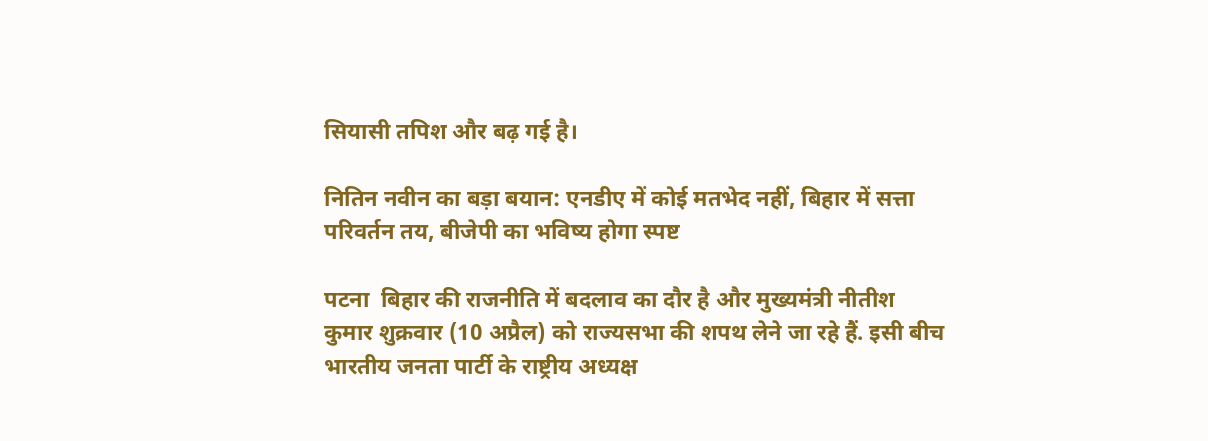सियासी तपिश और बढ़ गई है।

नितिन नवीन का बड़ा बयान: एनडीए में कोई मतभेद नहीं, बिहार में सत्ता परिवर्तन तय, बीजेपी का भविष्य होगा स्पष्ट

पटना  बिहार की राजनीति में बदलाव का दौर है और मुख्यमंत्री नीतीश कुमार शुक्रवार (10 अप्रैल) को राज्यसभा की शपथ लेने जा रहे हैं. इसी बीच भारतीय जनता पार्टी के राष्ट्रीय अध्यक्ष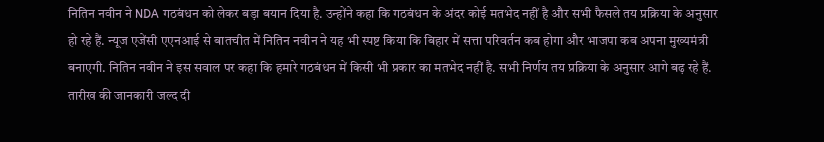नितिन नवीन ने NDA गठबंधन को लेकर बड़ा बयान दिया है. उन्होंने कहा कि गठबंधन के अंदर कोई मतभेद नहीं है और सभी फैसले तय प्रक्रिया के अनुसार हो रहे हैं. न्यूज एजेंसी एएनआई से बातचीत में नितिन नवीन ने यह भी स्पष्ट किया कि बिहार में सत्ता परिवर्तन कब होगा और भाजपा कब अपना मुख्यमंत्री बनाएगी. नितिन नवीन ने इस सवाल पर कहा कि हमारे गठबंधन में किसी भी प्रकार का मतभेद नहीं है. सभी निर्णय तय प्रक्रिया के अनुसार आगे बढ़ रहे हैं. तारीख की जानकारी जल्द दी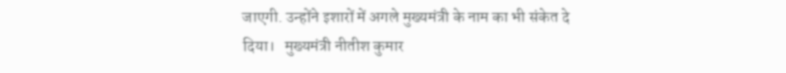जाएगी. उन्होंने इशारों में अगले मुख्यमंत्री के नाम का भी संकेत दे दिया।   मुख्यमंत्री नीतीश कुमार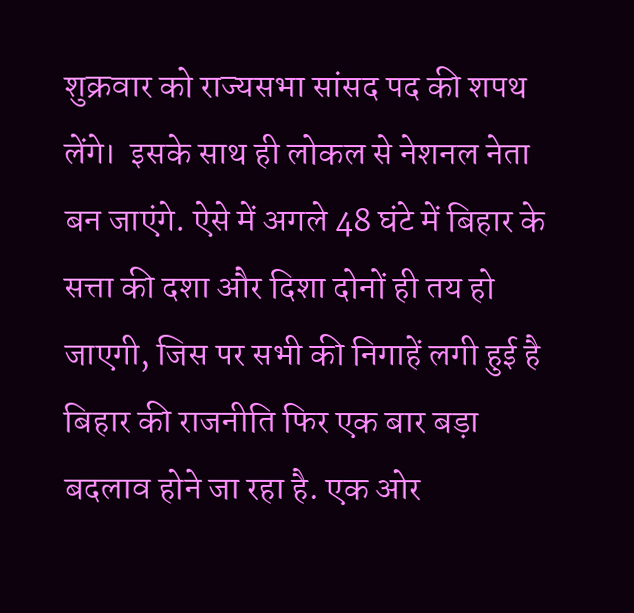शुक्रवार को राज्यसभा सांसद पद की शपथ लेंगे।  इसके साथ ही लोकल से नेशनल नेता बन जाएंगे. ऐसे में अगले 48 घंटे में बिहार के सत्ता की दशा और दिशा दोनों ही तय हो जाएगी, जिस पर सभी की निगाहें लगी हुई है बिहार की राजनीति फिर एक बार बड़ा बदलाव होने जा रहा है. एक ओर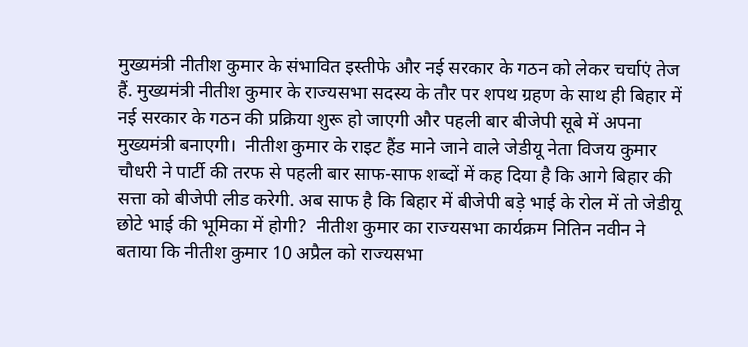मुख्यमंत्री नीतीश कुमार के संभावित इस्तीफे और नई सरकार के गठन को लेकर चर्चाएं तेज हैं. मुख्यमंत्री नीतीश कुमार के राज्यसभा सदस्य के तौर पर शपथ ग्रहण के साथ ही बिहार में नई सरकार के गठन की प्रक्रिया शुरू हो जाएगी और पहली बार बीजेपी सूबे में अपना मुख्यमंत्री बनाएगी।  नीतीश कुमार के राइट हैंड माने जाने वाले जेडीयू नेता विजय कुमार चौधरी ने पार्टी की तरफ से पहली बार साफ-साफ शब्दों में कह दिया है कि आगे बिहार की सत्ता को बीजेपी लीड करेगी. अब साफ है कि बिहार में बीजेपी बड़े भाई के रोल में तो जेडीयू छोटे भाई की भूमिका में होगी?  नीतीश कुमार का राज्यसभा कार्यक्रम नितिन नवीन ने बताया कि नीतीश कुमार 10 अप्रैल को राज्यसभा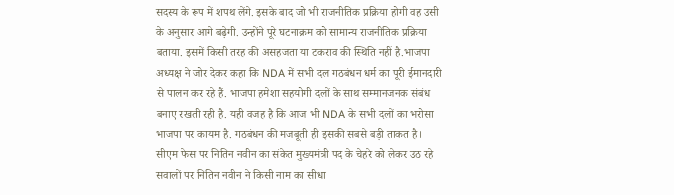सदस्य के रूप में शपथ लेंगे. इसके बाद जो भी राजनीतिक प्रक्रिया होगी वह उसी के अनुसार आगे बढ़ेगी. उन्होंने पूरे घटनाक्रम को सामान्य राजनीतिक प्रक्रिया बताया. इसमें किसी तरह की असहजता या टकराव की स्थिति नहीं है.भाजपा अध्यक्ष ने जोर देकर कहा कि NDA में सभी दल गठबंधन धर्म का पूरी ईमानदारी से पालन कर रहे हैं. भाजपा हमेशा सहयोगी दलों के साथ सम्मानजनक संबंध बनाए रखती रही है. यही वजह है कि आज भी NDA के सभी दलों का भरोसा भाजपा पर कायम है. गठबंधन की मजबूती ही इसकी सबसे बड़ी ताकत है।  सीएम फेस पर नितिन नवीन का संकेत मुख्यमंत्री पद के चेहरे को लेकर उठ रहे सवालों पर नितिन नवीन ने किसी नाम का सीधा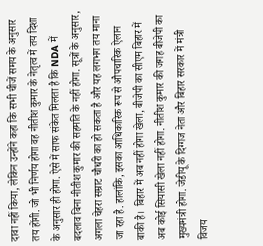दावा नहीं किया, लेकिन उन्होंने कहा कि सभी चीजें समय के अनुसार तय होंगी. जो भी निर्णय होगा वह नीतीश कुमार के नेतृत्व में तय दिशा के अनुसार ही होगा. ऐसे में साफ संकेत मिलता है कि NDA में बदलाव बिना नीतीश कुमार की सहमति के नहीं होगा. सूत्रों के अनुसार, अगला चेहरा सम्राट चौधरी का हो सकता है और यह लगभग तय माना जा रहा है. हालांकि, इसका आधिकारिक रूप से औपचारिक ऐलान बाकी है।  बिहार में अब नहीं होगा खेला, बीजेपी का सीएम बिहार में अब कोई सियासी खेला नहीं होगा. नीतीश कुमार की जगह बीजेपी का मुख्यमंत्री होगा. जेडीयू के दिग्गज नेता और बिहार सरकार में मंत्री व‍िजय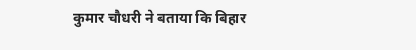कुमार चौधरी ने बताया कि बिहार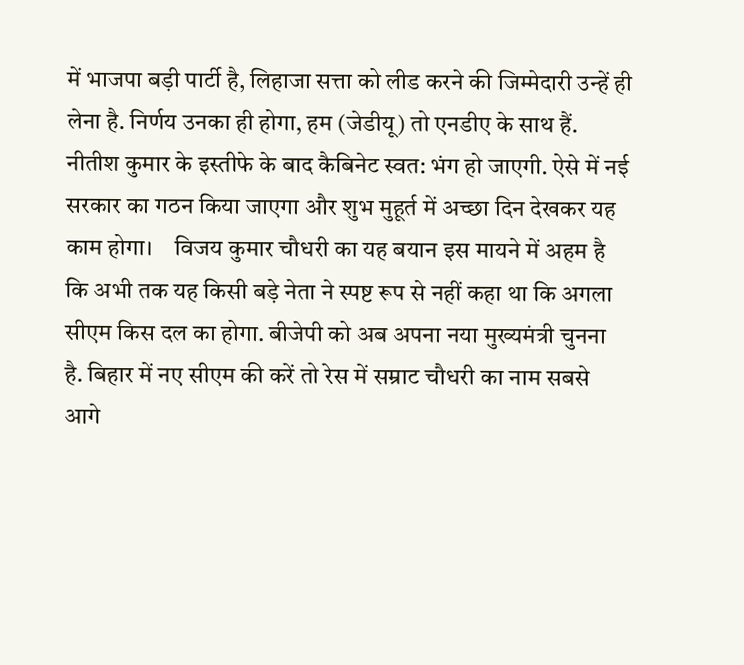में भाजपा बड़ी पार्टी है, लिहाजा सत्ता को लीड करने की जिम्मेदारी उन्हें ही लेना है. निर्णय उनका ही होगा, हम (जेडीयू) तो एनडीए के साथ हैं. नीतीश कुमार के इस्तीफे के बाद कैबिनेट स्वत: भंग हो जाएगी. ऐसे में नई सरकार का गठन किया जाएगा और शुभ मुहूर्त में अच्छा दिन देखकर यह काम होगा।    विजय कुमार चौधरी का यह बयान इस मायने में अहम है कि अभी तक यह किसी बड़े नेता ने स्पष्ट रूप से नहीं कहा था कि अगला सीएम किस दल का होगा. बीजेपी को अब अपना नया मुख्यमंत्री चुनना है. बिहार में नए सीएम की करें तो रेस में सम्राट चौधरी का नाम सबसे आगे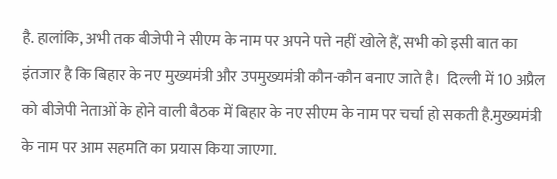है. हालांकि, अभी तक बीजेपी ने सीएम के नाम पर अपने पत्ते नहीं खोले हैं, सभी को इसी बात का इंतजार है कि बिहार के नए मुख्यमंत्री और उपमुख्यमंत्री कौन-कौन बनाए जाते है।  दिल्ली में 10 अप्रैल को बीजेपी नेताओं के होने वाली बैठक में बिहार के नए सीएम के नाम पर चर्चा हो सकती है.मुख्‍यमंत्री के नाम पर आम सहमत‍ि का प्रयास किया जाएगा.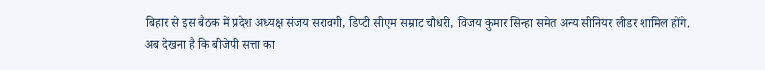बिहार से इस बैठक में प्रदेश अध्‍यक्ष संजय सरावगी, डिप्‍टी सीएम सम्राट चौधरी, व‍िजय कुमार सिन्‍हा समेत अन्‍य सीनियर लीडर शामिल होंगे. अब देखना है कि बीजेपी सत्ता का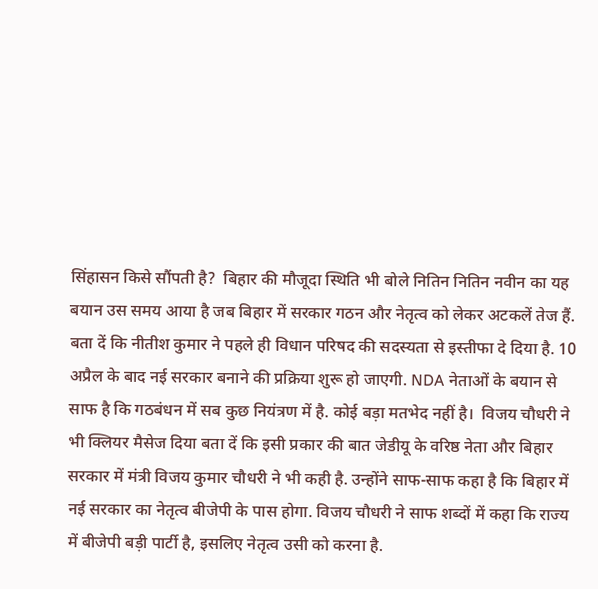सिंहासन किसे सौंपती है?  बिहार की मौजूदा स्थिति भी बोले नितिन नितिन नवीन का यह बयान उस समय आया है जब बिहार में सरकार गठन और नेतृत्व को लेकर अटकलें तेज हैं. बता दें कि नीतीश कुमार ने पहले ही विधान परिषद की सदस्यता से इस्तीफा दे दिया है. 10 अप्रैल के बाद नई सरकार बनाने की प्रक्रिया शुरू हो जाएगी. NDA नेताओं के बयान से साफ है कि गठबंधन में सब कुछ नियंत्रण में है. कोई बड़ा मतभेद नहीं है।  विजय चौधरी ने भी क्लियर मैसेज दिया बता दें कि इसी प्रकार की बात जेडीयू के वरिष्ठ नेता और बिहार सरकार में मंत्री विजय कुमार चौधरी ने भी कही है. उन्होंने साफ-साफ कहा है कि बिहार में नई सरकार का नेतृत्व बीजेपी के पास होगा. विजय चौधरी ने साफ शब्दों में कहा कि राज्य में बीजेपी बड़ी पार्टी है, इसलिए नेतृत्व उसी को करना है.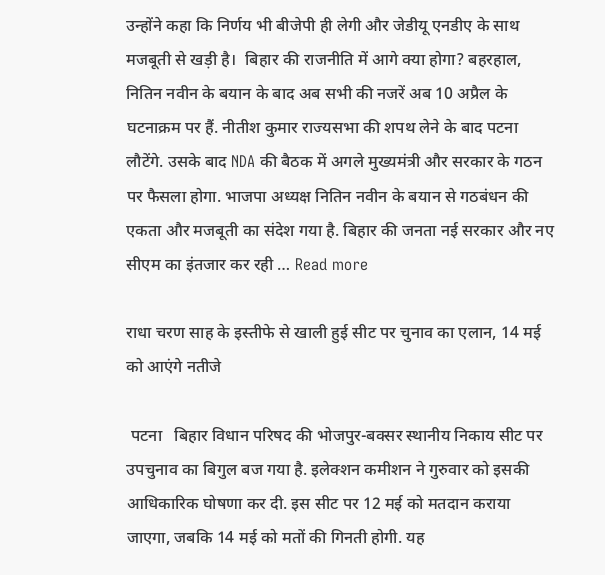उन्होंने कहा कि निर्णय भी बीजेपी ही लेगी और जेडीयू एनडीए के साथ मजबूती से खड़ी है।  बिहार की राजनीति में आगे क्या होगा? बहरहाल, नितिन नवीन के बयान के बाद अब सभी की नजरें अब 10 अप्रैल के घटनाक्रम पर हैं. नीतीश कुमार राज्यसभा की शपथ लेने के बाद पटना लौटेंगे. उसके बाद NDA की बैठक में अगले मुख्यमंत्री और सरकार के गठन पर फैसला होगा. भाजपा अध्यक्ष नितिन नवीन के बयान से गठबंधन की एकता और मजबूती का संदेश गया है. बिहार की जनता नई सरकार और नए सीएम का इंतजार कर रही … Read more

राधा चरण साह के इस्तीफे से खाली हुई सीट पर चुनाव का एलान, 14 मई को आएंगे नतीजे

 पटना   बिहार विधान परिषद की भोजपुर-बक्सर स्थानीय निकाय सीट पर उपचुनाव का बिगुल बज गया है. इलेक्शन कमीशन ने गुरुवार को इसकी आधिकारिक घोषणा कर दी. इस सीट पर 12 मई को मतदान कराया जाएगा, जबकि 14 मई को मतों की गिनती होगी. यह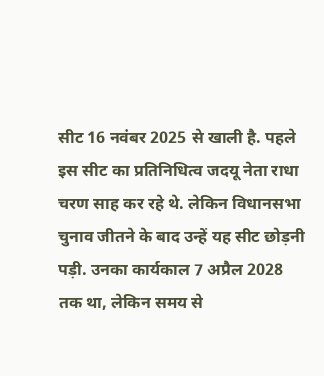सीट 16 नवंबर 2025 से खाली है. पहले इस सीट का प्रतिनिधित्व जदयू नेता राधा चरण साह कर रहे थे. लेकिन विधानसभा चुनाव जीतने के बाद उन्हें यह सीट छोड़नी पड़ी. उनका कार्यकाल 7 अप्रैल 2028 तक था, लेकिन समय से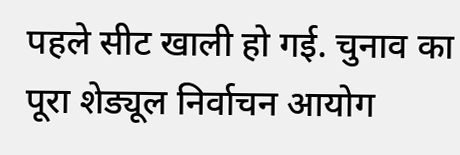पहले सीट खाली हो गई. चुनाव का पूरा शेड्यूल निर्वाचन आयोग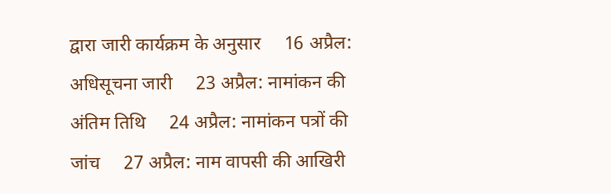द्वारा जारी कार्यक्रम के अनुसार     16 अप्रैल: अधिसूचना जारी     23 अप्रैल: नामांकन की अंतिम तिथि     24 अप्रैल: नामांकन पत्रों की जांच     27 अप्रैल: नाम वापसी की आखिरी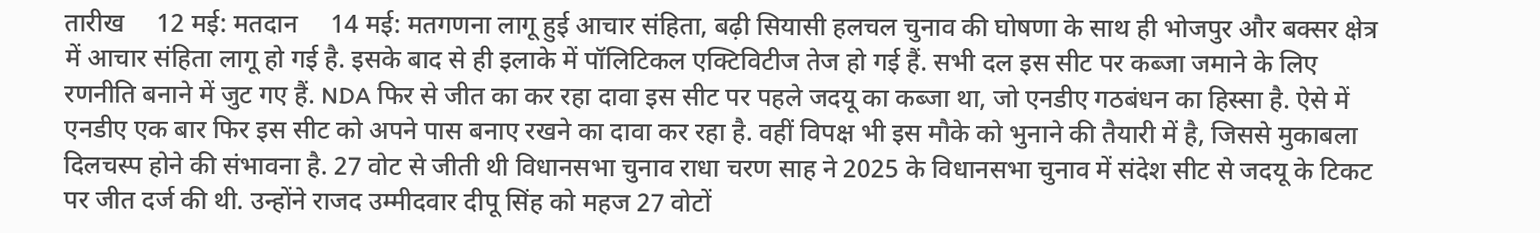तारीख     12 मई: मतदान     14 मई: मतगणना लागू हुई आचार संहिता, बढ़ी सियासी हलचल चुनाव की घोषणा के साथ ही भोजपुर और बक्सर क्षेत्र में आचार संहिता लागू हो गई है. इसके बाद से ही इलाके में पॉलिटिकल एक्टिविटीज तेज हो गई हैं. सभी दल इस सीट पर कब्जा जमाने के लिए रणनीति बनाने में जुट गए हैं. NDA फिर से जीत का कर रहा दावा इस सीट पर पहले जदयू का कब्जा था, जो एनडीए गठबंधन का हिस्सा है. ऐसे में एनडीए एक बार फिर इस सीट को अपने पास बनाए रखने का दावा कर रहा है. वहीं विपक्ष भी इस मौके को भुनाने की तैयारी में है, जिससे मुकाबला दिलचस्प होने की संभावना है. 27 वोट से जीती थी विधानसभा चुनाव राधा चरण साह ने 2025 के विधानसभा चुनाव में संदेश सीट से जदयू के टिकट पर जीत दर्ज की थी. उन्होंने राजद उम्मीदवार दीपू सिंह को महज 27 वोटों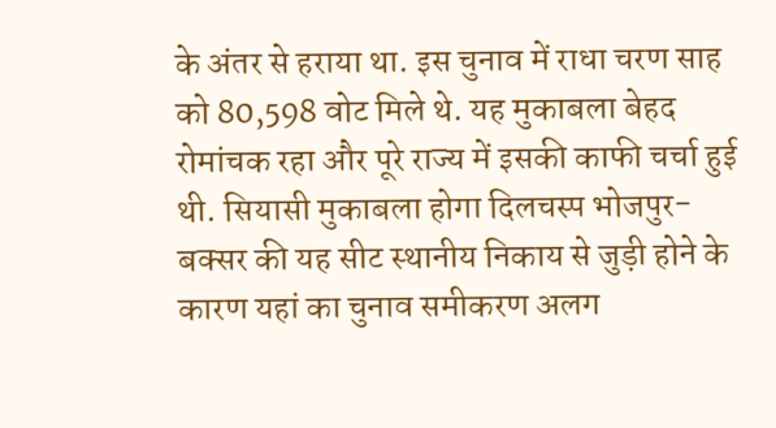के अंतर से हराया था. इस चुनाव में राधा चरण साह को 80,598 वोट मिले थे. यह मुकाबला बेहद रोमांचक रहा और पूरे राज्य में इसकी काफी चर्चा हुई थी. सियासी मुकाबला होगा दिलचस्प भोजपुर-बक्सर की यह सीट स्थानीय निकाय से जुड़ी होने के कारण यहां का चुनाव समीकरण अलग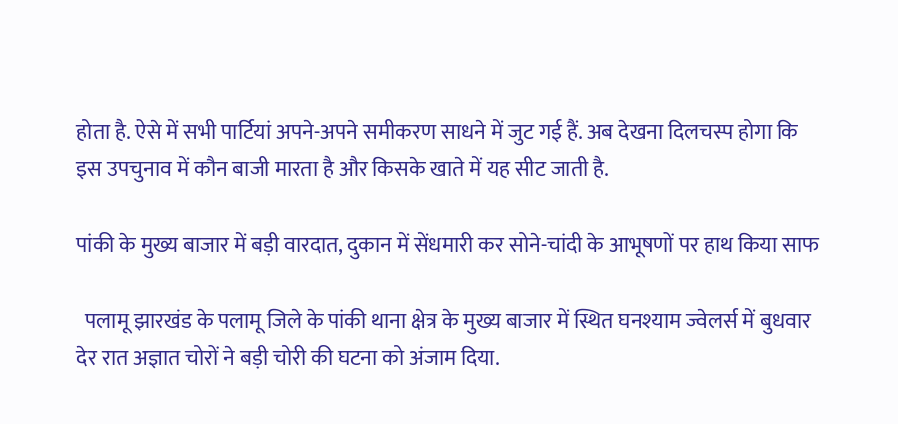होता है. ऐसे में सभी पार्टियां अपने-अपने समीकरण साधने में जुट गई हैं. अब देखना दिलचस्प होगा कि इस उपचुनाव में कौन बाजी मारता है और किसके खाते में यह सीट जाती है.

पांकी के मुख्य बाजार में बड़ी वारदात, दुकान में सेंधमारी कर सोने-चांदी के आभूषणों पर हाथ किया साफ

  पलामू झारखंड के पलामू जिले के पांकी थाना क्षेत्र के मुख्य बाजार में स्थित घनश्याम ज्वेलर्स में बुधवार देर रात अज्ञात चोरों ने बड़ी चोरी की घटना को अंजाम दिया.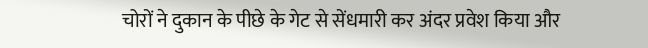चोरों ने दुकान के पीछे के गेट से सेंधमारी कर अंदर प्रवेश किया और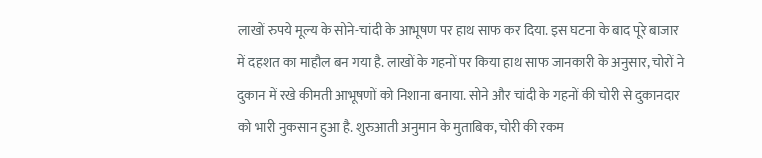लाखों रुपये मूल्य के सोने-चांदी के आभूषण पर हाथ साफ कर दिया. इस घटना के बाद पूरे बाजार में दहशत का माहौल बन गया है. लाखों के गहनों पर किया हाथ साफ जानकारी के अनुसार, चोरों ने दुकान में रखे कीमती आभूषणों को निशाना बनाया. सोने और चांदी के गहनों की चोरी से दुकानदार को भारी नुकसान हुआ है. शुरुआती अनुमान के मुताबिक, चोरी की रकम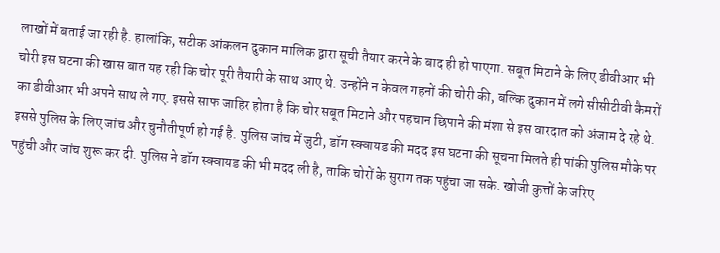लाखों में बताई जा रही है. हालांकि, सटीक आंकलन दुकान मालिक द्वारा सूची तैयार करने के बाद ही हो पाएगा. सबूत मिटाने के लिए डीवीआर भी चोरी इस घटना की खास बात यह रही कि चोर पूरी तैयारी के साथ आए थे. उन्होंने न केवल गहनों की चोरी की, बल्कि दुकान में लगे सीसीटीवी कैमरों का डीवीआर भी अपने साथ ले गए. इससे साफ जाहिर होता है कि चोर सबूत मिटाने और पहचान छिपाने की मंशा से इस वारदात को अंजाम दे रहे थे. इससे पुलिस के लिए जांच और चुनौतीपूर्ण हो गई है. पुलिस जांच में जुटी, डॉग स्क्वायड की मदद इस घटना की सूचना मिलते ही पांकी पुलिस मौके पर पहुंची और जांच शुरू कर दी. पुलिस ने डॉग स्क्वायड की भी मदद ली है, ताकि चोरों के सुराग तक पहुंचा जा सके. खोजी कुत्तों के जरिए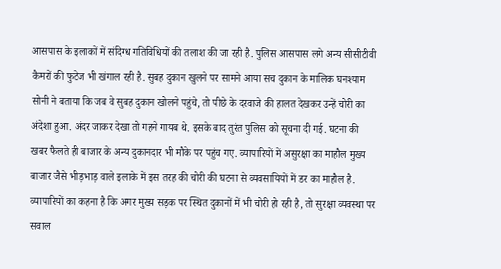आसपास के इलाकों में संदिग्ध गतिविधियों की तलाश की जा रही है. पुलिस आसपास लगे अन्य सीसीटीवी कैमरों की फुटेज भी खंगाल रही है. सुबह दुकान खुलने पर सामने आया सच दुकान के मालिक घनश्याम सोनी ने बताया कि जब वे सुबह दुकान खोलने पहुंचे, तो पीछे के दरवाजे की हालत देखकर उन्हें चोरी का अंदेशा हुआ. अंदर जाकर देखा तो गहने गायब थे. इसके बाद तुरंत पुलिस को सूचना दी गई. घटना की खबर फैलते ही बाजार के अन्य दुकानदार भी मौके पर पहुंच गए. व्यापारियों में असुरक्षा का माहौल मुख्य बाजार जैसे भीड़भाड़ वाले इलाके में इस तरह की चोरी की घटना से व्यवसायियों में डर का माहौल है. व्यापारियों का कहना है कि अगर मुख्य सड़क पर स्थित दुकानों में भी चोरी हो रही है, तो सुरक्षा व्यवस्था पर सवाल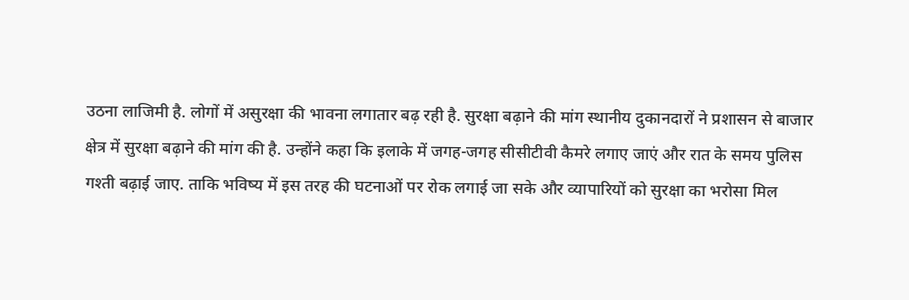उठना लाजिमी है. लोगों में असुरक्षा की भावना लगातार बढ़ रही है. सुरक्षा बढ़ाने की मांग स्थानीय दुकानदारों ने प्रशासन से बाजार क्षेत्र में सुरक्षा बढ़ाने की मांग की है. उन्होंने कहा कि इलाके में जगह-जगह सीसीटीवी कैमरे लगाए जाएं और रात के समय पुलिस गश्ती बढ़ाई जाए. ताकि भविष्य में इस तरह की घटनाओं पर रोक लगाई जा सके और व्यापारियों को सुरक्षा का भरोसा मिल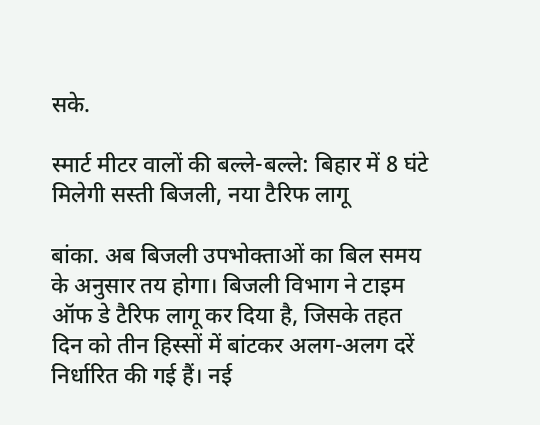सके.

स्मार्ट मीटर वालों की बल्ले-बल्ले: बिहार में 8 घंटे मिलेगी सस्ती बिजली, नया टैरिफ लागू

बांका. अब बिजली उपभोक्ताओं का बिल समय के अनुसार तय होगा। बिजली विभाग ने टाइम ऑफ डे टैरिफ लागू कर दिया है, जिसके तहत दिन को तीन हिस्सों में बांटकर अलग-अलग दरें निर्धारित की गई हैं। नई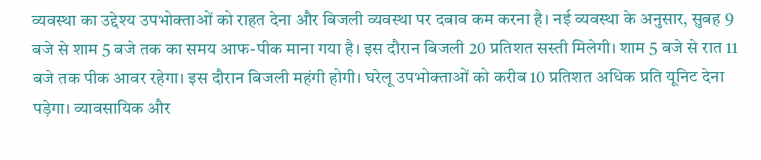व्यवस्था का उद्देश्य उपभोक्ताओं को राहत देना और बिजली व्यवस्था पर दबाव कम करना है। नई व्यवस्था के अनुसार, सुबह 9 बजे से शाम 5 बजे तक का समय आफ-पीक माना गया है। इस दौरान बिजली 20 प्रतिशत सस्ती मिलेगी। शाम 5 बजे से रात 11 बजे तक पीक आवर रहेगा। इस दौरान बिजली महंगी होगी। घरेलू उपभोक्ताओं को करीब 10 प्रतिशत अधिक प्रति यूनिट देना पड़ेगा। व्यावसायिक और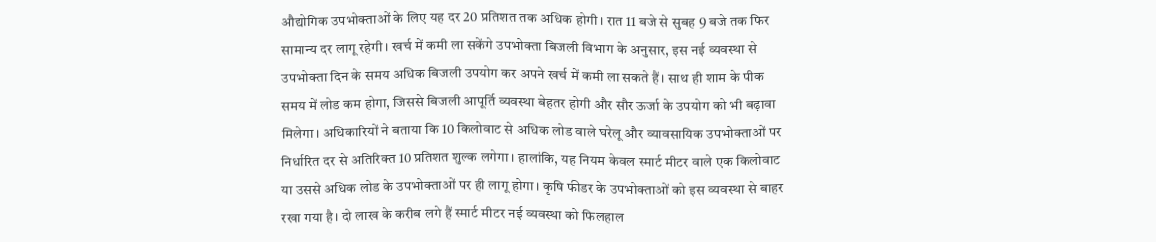औद्योगिक उपभोक्ताओं के लिए यह दर 20 प्रतिशत तक अधिक होगी। रात 11 बजे से सुबह 9 बजे तक फिर सामान्य दर लागू रहेगी। खर्च में कमी ला सकेंगे उपभोक्ता बिजली विभाग के अनुसार, इस नई व्यवस्था से उपभोक्ता दिन के समय अधिक बिजली उपयोग कर अपने खर्च में कमी ला सकते हैं। साथ ही शाम के पीक समय में लोड कम होगा, जिससे बिजली आपूर्ति व्यवस्था बेहतर होगी और सौर ऊर्जा के उपयोग को भी बढ़ावा मिलेगा। अधिकारियों ने बताया कि 10 किलोवाट से अधिक लोड वाले घरेलू और व्यावसायिक उपभोक्ताओं पर निर्धारित दर से अतिरिक्त 10 प्रतिशत शुल्क लगेगा। हालांकि, यह नियम केवल स्मार्ट मीटर वाले एक किलोवाट या उससे अधिक लोड के उपभोक्ताओं पर ही लागू होगा। कृषि फीडर के उपभोक्ताओं को इस व्यवस्था से बाहर रखा गया है। दो लाख के करीब लगे हैं स्मार्ट मीटर नई व्यवस्था को फिलहाल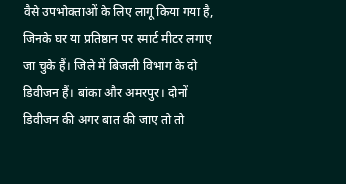वैसे उपभोक्ताओं के लिए लागू किया गया है, जिनके घर या प्रतिष्ठान पर स्मार्ट मीटर लगाए जा चुके हैं। जिले में बिजली विभाग के दो डिवीजन हैं। बांका और अमरपुर। दोनों डिवीजन की अगर बात की जाए तो तो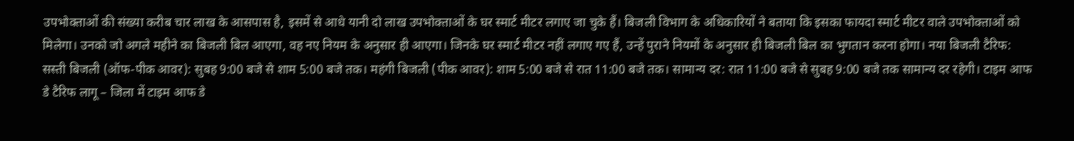उपभोक्ताओं की संख्या करीब चार लाख के आसपास है, इसमें से आधे यानी दो लाख उपभोक्ताओं के घर स्मार्ट मीटर लगाए जा चुके हैं। बिजली विभाग के अधिकारियों ने बताया कि इसका फायदा स्मार्ट मीटर वाले उपभोक्ताओं को मिलेगा। उनको जो अगले महीने का बिजली बिल आएगा, वह नए नियम के अनुसार ही आएगा। जिनके घर स्मार्ट मीटर नहीं लगाए गए हैं, उन्हें पुराने नियमों के अनुसार ही बिजली बिल का भुगतान करना होगा। नया बिजली टैरिफ: सस्ती बिजली (ऑफ-पीक आवर): सुबह 9:00 बजे से शाम 5:00 बजे तक। महंगी बिजली (पीक आवर): शाम 5:00 बजे से रात 11:00 बजे तक। सामान्य दर: रात 11:00 बजे से सुबह 9:00 बजे तक सामान्य दर रहेगी। टाइम आफ डे टैरिफ लागू – जिला में टाइम आफ डे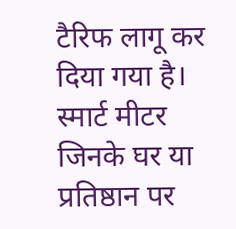टैरिफ लागू कर दिया गया है। स्मार्ट मीटर जिनके घर या प्रतिष्ठान पर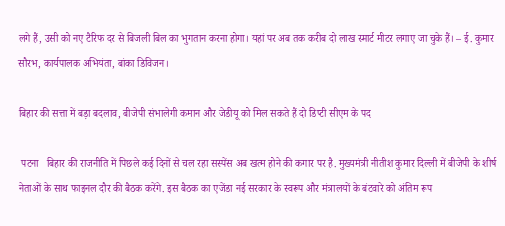लगे हैं, उसी को नए टैरिफ दर से बिजली बिल का भुगतान करना होगा। यहां पर अब तक करीब दो लाख स्मार्ट मीटर लगाए जा चुके हैं। – ई. कुमार सौरभ, कार्यपालक अभियंता, बांका डिविजन।

बिहार की सत्ता में बड़ा बदलाव, बीजेपी संभालेगी कमान और जेडीयू को मिल सकते हैं दो डिप्टी सीएम के पद

 पटना   बिहार की राजनीति में पिछले कई दिनों से चल रहा सस्पेंस अब खत्म होने की कगार पर है. मुख्यमंत्री नीतीश कुमार दिल्ली में बीजेपी के शीर्ष नेताओं के साथ फाइनल दौर की बैठक करेंगे. इस बैठक का एजेंडा नई सरकार के स्वरूप और मंत्रालयों के बंटवारे को अंतिम रूप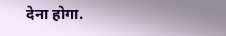देना होगा.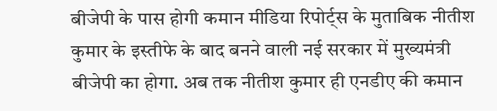बीजेपी के पास होगी कमान मीडिया रिपोर्ट्स के मुताबिक नीतीश कुमार के इस्तीफे के बाद बनने वाली नई सरकार में मुख्यमंत्री बीजेपी का होगा. अब तक नीतीश कुमार ही एनडीए की कमान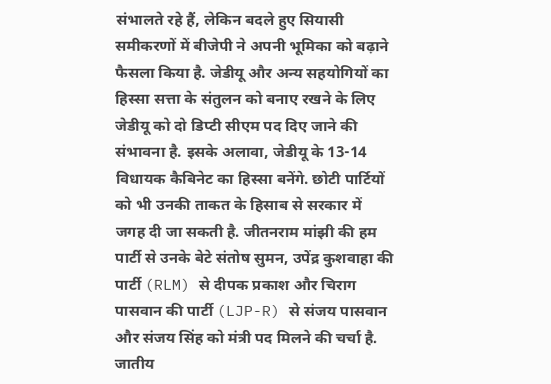संभालते रहे हैं, लेकिन बदले हुए सियासी समीकरणों में बीजेपी ने अपनी भूमिका को बढ़ाने फैसला किया है. जेडीयू और अन्य सहयोगियों का हिस्सा सत्ता के संतुलन को बनाए रखने के लिए जेडीयू को दो डिप्टी सीएम पद दिए जाने की संभावना है. इसके अलावा, जेडीयू के 13-14 विधायक कैबिनेट का हिस्सा बनेंगे. छोटी पार्टियों को भी उनकी ताकत के हिसाब से सरकार में जगह दी जा सकती है. जीतनराम मांझी की हम पार्टी से उनके बेटे संतोष सुमन, उपेंद्र कुशवाहा की पार्टी (RLM) से दीपक प्रकाश और चिराग पासवान की पार्टी (LJP-R) से संजय पासवान और संजय सिंह को मंत्री पद मिलने की चर्चा है. जातीय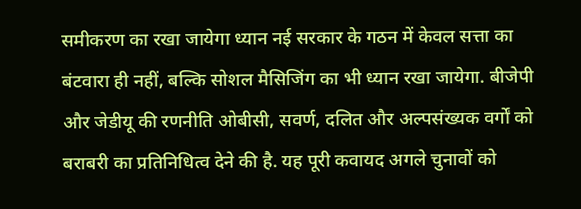समीकरण का रखा जायेगा ध्यान नई सरकार के गठन में केवल सत्ता का बंटवारा ही नहीं, बल्कि सोशल मैसिजिंग का भी ध्यान रखा जायेगा. बीजेपी और जेडीयू की रणनीति ओबीसी, सवर्ण, दलित और अल्पसंख्यक वर्गों को बराबरी का प्रतिनिधित्व देने की है. यह पूरी कवायद अगले चुनावों को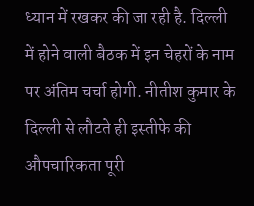ध्यान में रखकर की जा रही है. दिल्ली में होने वाली बैठक में इन चेहरों के नाम पर अंतिम चर्चा होगी. नीतीश कुमार के दिल्ली से लौटते ही इस्तीफे की औपचारिकता पूरी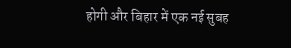होगी और बिहार में एक नई सुबह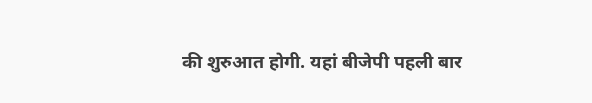की शुरुआत होगी. यहां बीजेपी पहली बार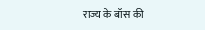राज्य के बॉस की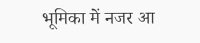भूमिका में नजर आ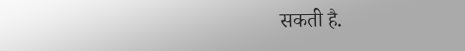सकती है.